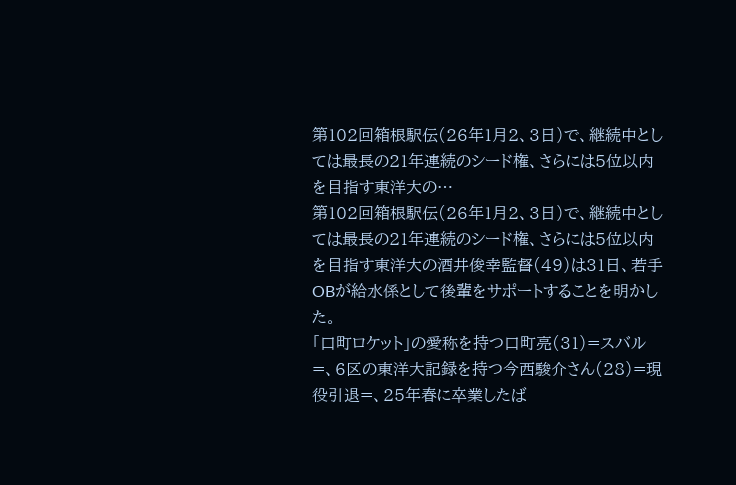第102回箱根駅伝(26年1月2、3日)で、継続中としては最長の21年連続のシード権、さらには5位以内を目指す東洋大の…
第102回箱根駅伝(26年1月2、3日)で、継続中としては最長の21年連続のシード権、さらには5位以内を目指す東洋大の酒井俊幸監督(49)は31日、若手OBが給水係として後輩をサポートすることを明かした。
「口町ロケット」の愛称を持つ口町亮(31)=スバル=、6区の東洋大記録を持つ今西駿介さん(28)=現役引退=、25年春に卒業したば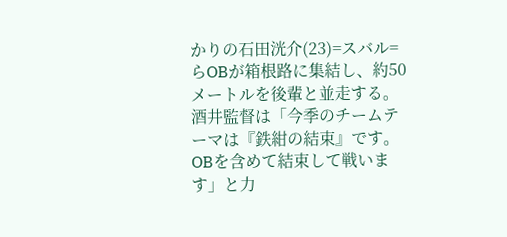かりの石田洸介(23)=スバル=らOBが箱根路に集結し、約50メートルを後輩と並走する。酒井監督は「今季のチームテーマは『鉄紺の結束』です。OBを含めて結束して戦います」と力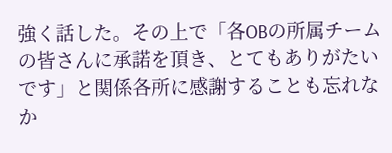強く話した。その上で「各OBの所属チームの皆さんに承諾を頂き、とてもありがたいです」と関係各所に感謝することも忘れなか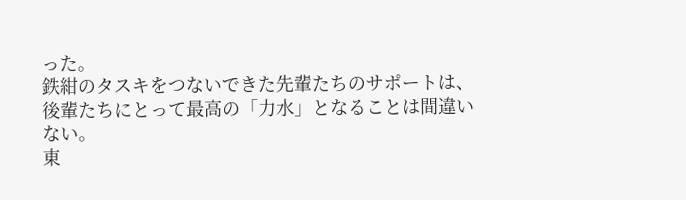った。
鉄紺のタスキをつないできた先輩たちのサポートは、後輩たちにとって最高の「力水」となることは間違いない。
東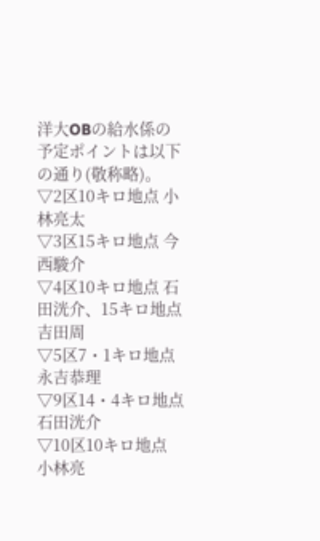洋大OBの給水係の予定ポイントは以下の通り(敬称略)。
▽2区10キロ地点 小林亮太
▽3区15キロ地点 今西駿介
▽4区10キロ地点 石田洸介、15キロ地点 吉田周
▽5区7・1キロ地点 永吉恭理
▽9区14・4キロ地点 石田洸介
▽10区10キロ地点 小林亮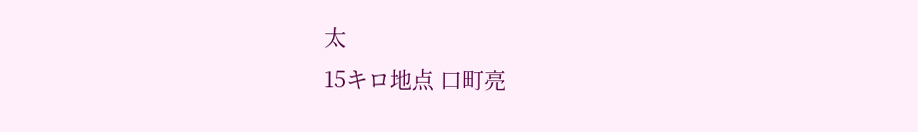太
15キロ地点 口町亮